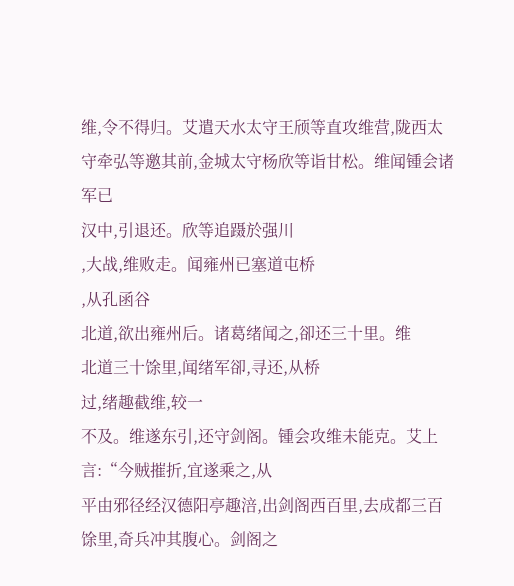维,令不得归。艾遣天水太守王颀等直攻维营,陇西太守牵弘等邀其前,金城太守杨欣等诣甘松。维闻锺会诸军已
汉中,引退还。欣等追蹑於强川
,大战,维败走。闻雍州已塞道屯桥
,从孔函谷
北道,欲出雍州后。诸葛绪闻之,卻还三十里。维
北道三十馀里,闻绪军卻,寻还,从桥
过,绪趣截维,较一
不及。维遂东引,还守剑阁。锺会攻维未能克。艾上言:“今贼摧折,宜遂乘之,从
平由邪径经汉德阳亭趣涪,出剑阁西百里,去成都三百馀里,奇兵冲其腹心。剑阁之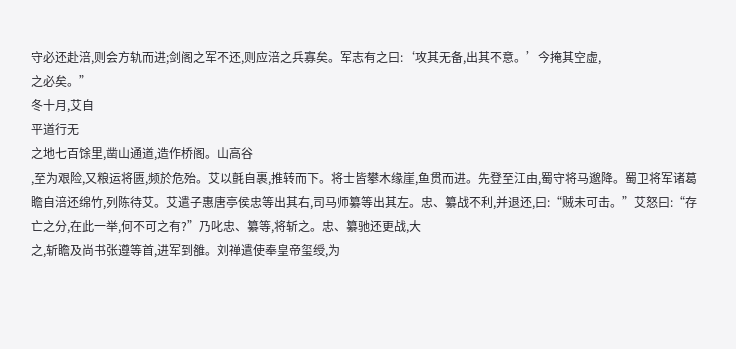守必还赴涪,则会方轨而进;剑阁之军不还,则应涪之兵寡矣。军志有之曰:‘攻其无备,出其不意。’今掩其空虚,
之必矣。”
冬十月,艾自
平道行无
之地七百馀里,凿山通道,造作桥阁。山高谷
,至为艰险,又粮运将匮,频於危殆。艾以氈自裹,推转而下。将士皆攀木缘崖,鱼贯而进。先登至江由,蜀守将马邈降。蜀卫将军诸葛瞻自涪还绵竹,列陈待艾。艾遣子惠唐亭侯忠等出其右,司马师纂等出其左。忠、纂战不利,并退还,曰:“贼未可击。”艾怒曰:“存亡之分,在此一举,何不可之有?”乃叱忠、纂等,将斩之。忠、纂驰还更战,大
之,斩瞻及尚书张遵等首,进军到雒。刘禅遣使奉皇帝玺绶,为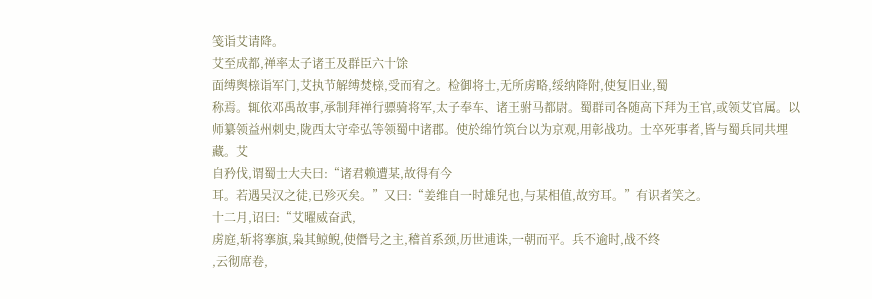笺诣艾请降。
艾至成都,禅率太子诸王及群臣六十馀
面缚舆榇诣军门,艾执节解缚焚榇,受而宥之。检御将士,无所虏略,绥纳降附,使复旧业,蜀
称焉。辄依邓禹故事,承制拜禅行骠骑将军,太子奉车、诸王驸马都尉。蜀群司各随高下拜为王官,或领艾官属。以师纂领益州刺史,陇西太守牵弘等领蜀中诸郡。使於绵竹筑台以为京观,用彰战功。士卒死事者,皆与蜀兵同共埋藏。艾
自矜伐,谓蜀士大夫曰:“诸君赖遭某,故得有今
耳。若遇吴汉之徒,已殄灭矣。”又曰:“姜维自一时雄兒也,与某相值,故穷耳。”有识者笑之。
十二月,诏曰:“艾曜威奋武,
虏庭,斩将搴旗,枭其鲸鲵,使僭号之主,稽首系颈,历世逋诛,一朝而平。兵不逾时,战不终
,云彻席卷,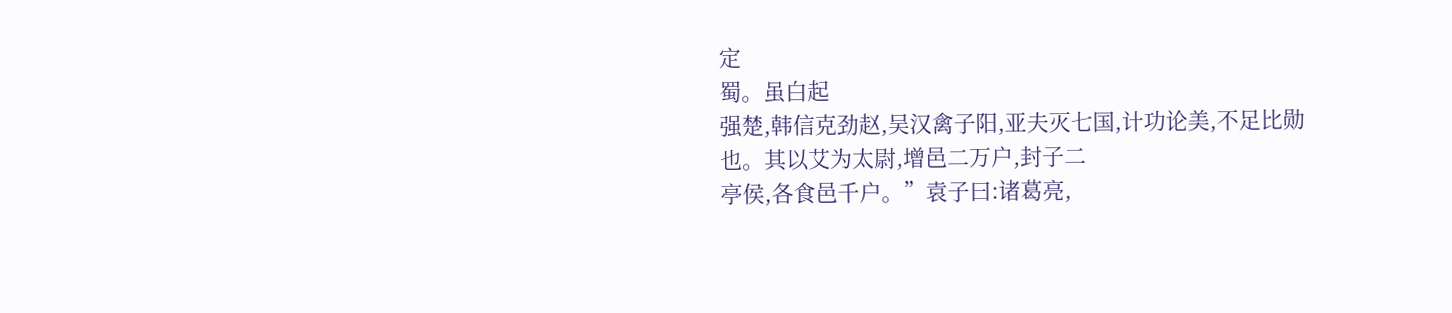定
蜀。虽白起
强楚,韩信克劲赵,吴汉禽子阳,亚夫灭七国,计功论美,不足比勋也。其以艾为太尉,增邑二万户,封子二
亭侯,各食邑千户。”袁子曰:诸葛亮,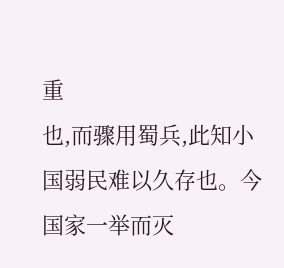重
也,而骤用蜀兵,此知小国弱民难以久存也。今国家一举而灭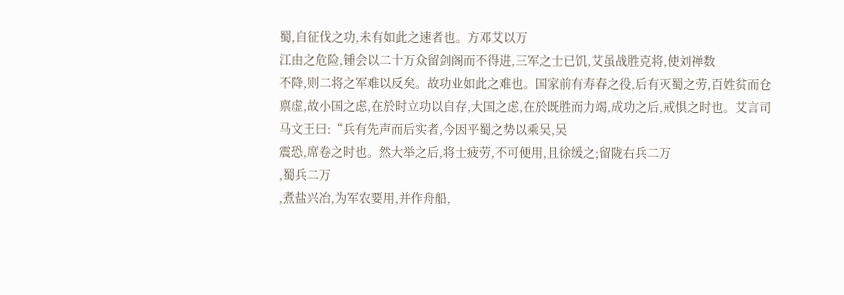蜀,自征伐之功,未有如此之速者也。方邓艾以万
江由之危险,锺会以二十万众留剑阁而不得进,三军之士已饥,艾虽战胜克将,使刘禅数
不降,则二将之军难以反矣。故功业如此之难也。国家前有寿春之役,后有灭蜀之劳,百姓贫而仓禀虚,故小国之虑,在於时立功以自存,大国之虑,在於既胜而力竭,成功之后,戒惧之时也。艾言司马文王曰:“兵有先声而后实者,今因平蜀之势以乘吴,吴
震恐,席卷之时也。然大举之后,将士疲劳,不可便用,且徐缓之;留陇右兵二万
,蜀兵二万
,煮盐兴冶,为军农要用,并作舟船,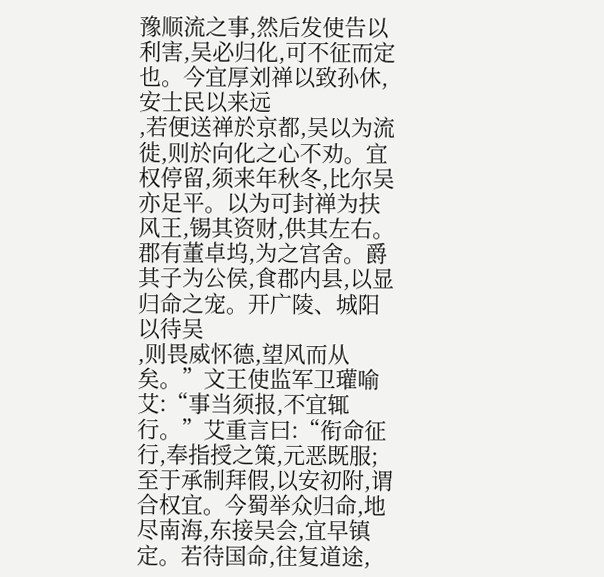豫顺流之事,然后发使告以利害,吴必归化,可不征而定也。今宜厚刘禅以致孙休,安士民以来远
,若便送禅於京都,吴以为流徙,则於向化之心不劝。宜权停留,须来年秋冬,比尔吴亦足平。以为可封禅为扶风王,锡其资财,供其左右。郡有董卓坞,为之宫舍。爵其子为公侯,食郡内县,以显归命之宠。开广陵、城阳以待吴
,则畏威怀德,望风而从矣。”文王使监军卫瓘喻艾:“事当须报,不宜辄行。”艾重言曰:“衔命征行,奉指授之策,元恶既服;至于承制拜假,以安初附,谓合权宜。今蜀举众归命,地尽南海,东接吴会,宜早镇定。若待国命,往复道途,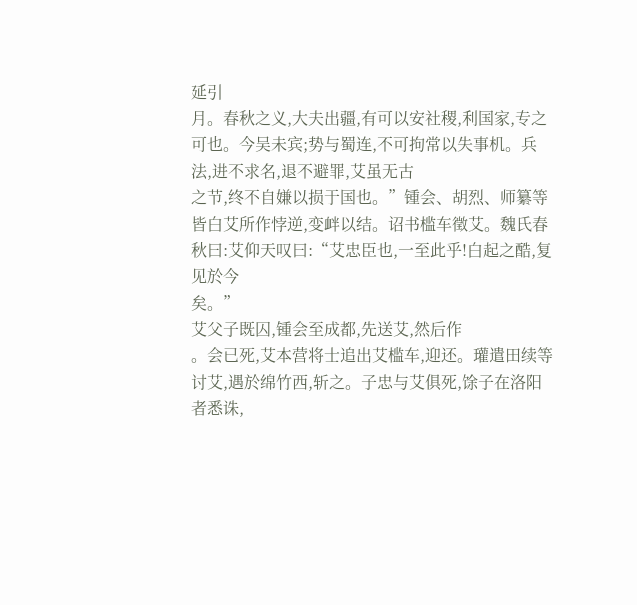延引
月。春秋之义,大夫出疆,有可以安社稷,利国家,专之可也。今吴未宾;势与蜀连,不可拘常以失事机。兵法,进不求名,退不避罪,艾虽无古
之节,终不自嫌以损于国也。”锺会、胡烈、师纂等皆白艾所作悖逆,变衅以结。诏书槛车徵艾。魏氏春秋曰:艾仰天叹曰:“艾忠臣也,一至此乎!白起之酷,复见於今
矣。”
艾父子既囚,锺会至成都,先送艾,然后作
。会已死,艾本营将士追出艾槛车,迎还。瓘遣田续等讨艾,遇於绵竹西,斩之。子忠与艾俱死,馀子在洛阳者悉诛,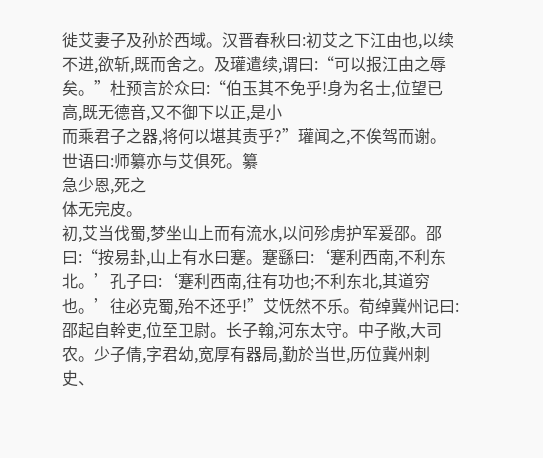徙艾妻子及孙於西域。汉晋春秋曰:初艾之下江由也,以续不进,欲斩,既而舍之。及瓘遣续,谓曰:“可以报江由之辱矣。”杜预言於众曰:“伯玉其不免乎!身为名士,位望已高,既无德音,又不御下以正,是小
而乘君子之器,将何以堪其责乎?”瓘闻之,不俟驾而谢。世语曰:师纂亦与艾俱死。纂
急少恩,死之
体无完皮。
初,艾当伐蜀,梦坐山上而有流水,以问殄虏护军爰邵。邵曰:“按易卦,山上有水曰蹇。蹇繇曰:‘蹇利西南,不利东北。’孔子曰:‘蹇利西南,往有功也;不利东北,其道穷也。’往必克蜀,殆不还乎!”艾怃然不乐。荀绰冀州记曰:邵起自幹吏,位至卫尉。长子翰,河东太守。中子敞,大司农。少子倩,字君幼,宽厚有器局,勤於当世,历位冀州刺史、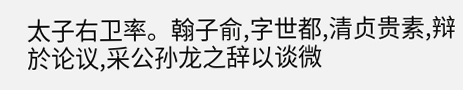太子右卫率。翰子俞,字世都,清贞贵素,辩於论议,采公孙龙之辞以谈微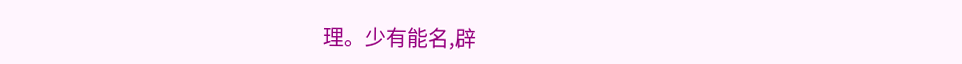理。少有能名,辟